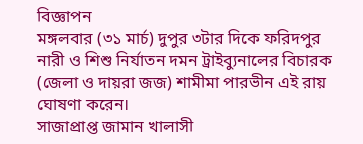বিজ্ঞাপন
মঙ্গলবার (৩১ মার্চ) দুপুর ৩টার দিকে ফরিদপুর নারী ও শিশু নির্যাতন দমন ট্রাইব্যুনালের বিচারক (জেলা ও দায়রা জজ) শামীমা পারভীন এই রায় ঘোষণা করেন।
সাজাপ্রাপ্ত জামান খালাসী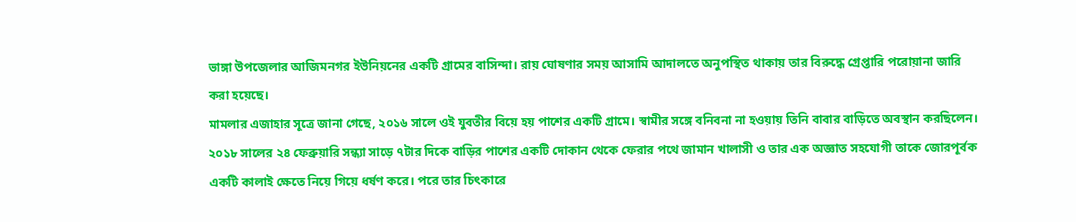ভাঙ্গা উপজেলার আজিমনগর ইউনিয়নের একটি গ্রামের বাসিন্দা। রায় ঘোষণার সময় আসামি আদালতে অনুপস্থিত থাকায় তার বিরুদ্ধে গ্রেপ্তারি পরোয়ানা জারি করা হয়েছে।
মামলার এজাহার সূত্রে জানা গেছে, ২০১৬ সালে ওই যুবতীর বিয়ে হয় পাশের একটি গ্রামে। স্বামীর সঙ্গে বনিবনা না হওয়ায় তিনি বাবার বাড়িতে অবস্থান করছিলেন। ২০১৮ সালের ২৪ ফেব্রুয়ারি সন্ধ্যা সাড়ে ৭টার দিকে বাড়ির পাশের একটি দোকান থেকে ফেরার পথে জামান খালাসী ও তার এক অজ্ঞাত সহযোগী তাকে জোরপূর্বক একটি কালাই ক্ষেতে নিয়ে গিয়ে ধর্ষণ করে। পরে তার চিৎকারে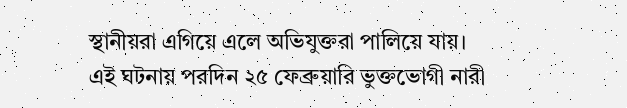স্থানীয়রা এগিয়ে এলে অভিযুক্তরা পালিয়ে যায়।
এই ঘটনায় পরদিন ২৫ ফেব্রুয়ারি ভুক্তভোগী নারী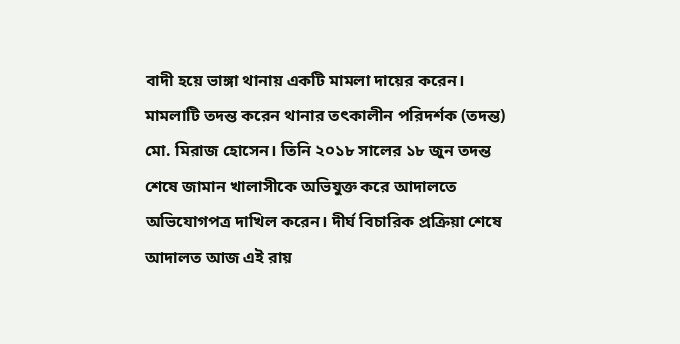বাদী হয়ে ভাঙ্গা থানায় একটি মামলা দায়ের করেন। মামলাটি তদন্ত করেন থানার তৎকালীন পরিদর্শক (তদন্ত) মো. মিরাজ হোসেন। তিনি ২০১৮ সালের ১৮ জুন তদন্ত শেষে জামান খালাসীকে অভিযুক্ত করে আদালতে অভিযোগপত্র দাখিল করেন। দীর্ঘ বিচারিক প্রক্রিয়া শেষে আদালত আজ এই রায়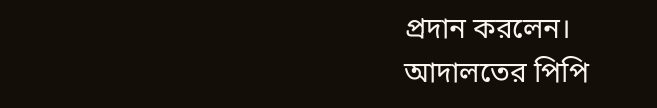প্রদান করলেন।
আদালতের পিপি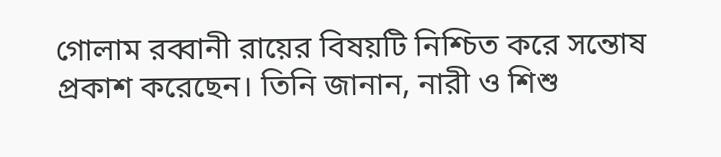গোলাম রব্বানী রায়ের বিষয়টি নিশ্চিত করে সন্তোষ প্রকাশ করেছেন। তিনি জানান, নারী ও শিশু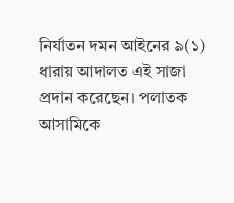নির্যাতন দমন আইনের ৯(১) ধারায় আদালত এই সাজা প্রদান করেছেন। পলাতক আসামিকে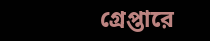গ্রেপ্তারে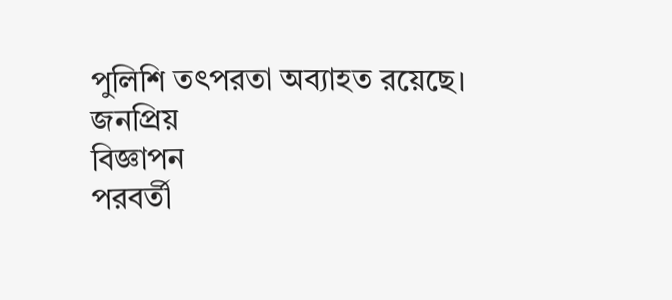পুলিশি তৎপরতা অব্যাহত রয়েছে।
জনপ্রিয়
বিজ্ঞাপন
পরবর্তী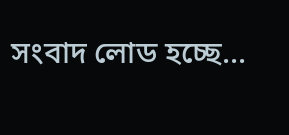সংবাদ লোড হচ্ছে...